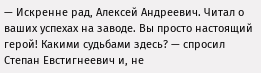— Искренне рад, Алексей Андреевич. Читал о ваших успехах на заводе. Вы просто настоящий герой! Какими судьбами здесь? — спросил Степан Евстигнеевич и, не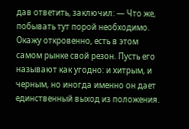дав ответить, заключил: — Что же, побывать тут порой необходимо. Окажу откровенно, есть в этом самом рынке свой резон. Пусть его называют как угодно: и хитрым, и черным, но иногда именно он дает единственный выход из положения.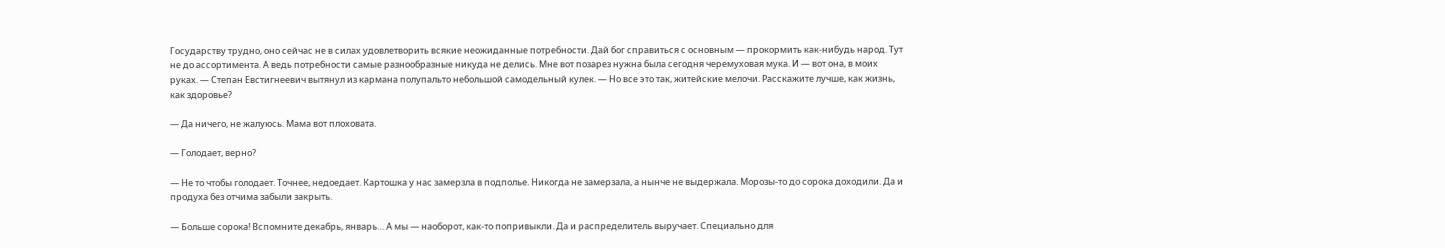Государству трудно, оно сейчас не в силах удовлетворить всякие неожиданные потребности. Дай бог справиться с основным — прокормить как-нибудь народ. Тут не до ассортимента. А ведь потребности самые разнообразные никуда не делись. Мне вот позарез нужна была сегодня черемуховая мука. И — вот она, в моих руках. — Степан Евстигнеевич вытянул из кармана полупальто небольшой самодельный кулек. — Но все это так, житейские мелочи. Расскажите лучше, как жизнь, как здоровье?

— Да ничего, не жалуюсь. Мама вот плоховата.

— Голодает, верно?

— Не то чтобы голодает. Точнее, недоедает. Картошка у нас замерзла в подполье. Никогда не замерзала, а нынче не выдержала. Морозы-то до сорока доходили. Да и продуха без отчима забыли закрыть.

— Больше сорока! Вспомните декабрь, январь… А мы — наоборот, как-то попривыкли. Да и распределитель выручает. Специально для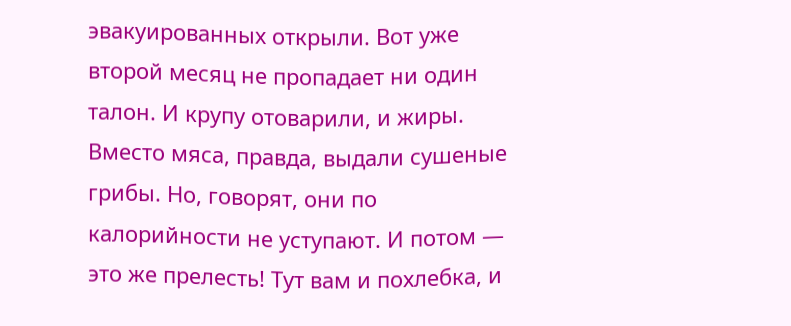эвакуированных открыли. Вот уже второй месяц не пропадает ни один талон. И крупу отоварили, и жиры. Вместо мяса, правда, выдали сушеные грибы. Но, говорят, они по калорийности не уступают. И потом — это же прелесть! Тут вам и похлебка, и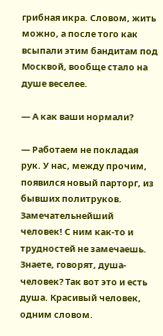грибная икра. Словом, жить можно, а после того как всыпали этим бандитам под Москвой, вообще стало на душе веселее.

— А как ваши нормали?

— Работаем не покладая рук. У нас, между прочим, появился новый парторг, из бывших политруков. Замечательнейший человек! С ним как-то и трудностей не замечаешь. Знаете, говорят, душа-человек? Так вот это и есть душа. Красивый человек, одним словом.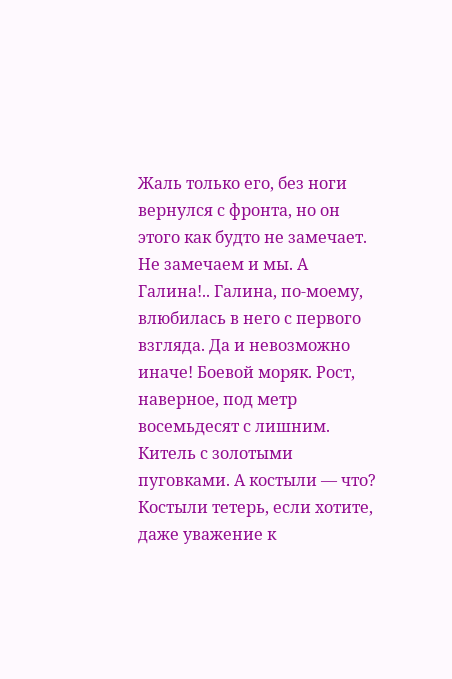Жаль только его, без ноги вернулся с фронта, но он этого как будто не замечает. Не замечаем и мы. А Галина!.. Галина, по-моему, влюбилась в него с первого взгляда. Да и невозможно иначе! Боевой моряк. Рост, наверное, под метр восемьдесят с лишним. Китель с золотыми пуговками. А костыли — что? Костыли тетерь, если хотите, даже уважение к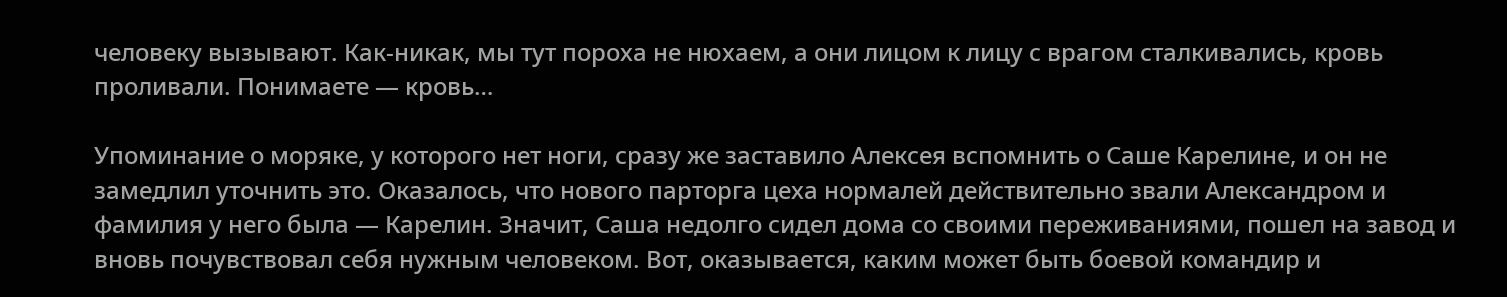человеку вызывают. Как-никак, мы тут пороха не нюхаем, а они лицом к лицу с врагом сталкивались, кровь проливали. Понимаете — кровь…

Упоминание о моряке, у которого нет ноги, сразу же заставило Алексея вспомнить о Саше Карелине, и он не замедлил уточнить это. Оказалось, что нового парторга цеха нормалей действительно звали Александром и фамилия у него была — Карелин. Значит, Саша недолго сидел дома со своими переживаниями, пошел на завод и вновь почувствовал себя нужным человеком. Вот, оказывается, каким может быть боевой командир и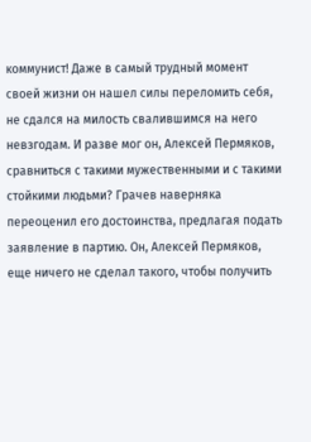коммунист! Даже в самый трудный момент своей жизни он нашел силы переломить себя, не сдался на милость свалившимся на него невзгодам. И разве мог он, Алексей Пермяков, сравниться с такими мужественными и с такими стойкими людьми? Грачев наверняка переоценил его достоинства, предлагая подать заявление в партию. Он, Алексей Пермяков, еще ничего не сделал такого, чтобы получить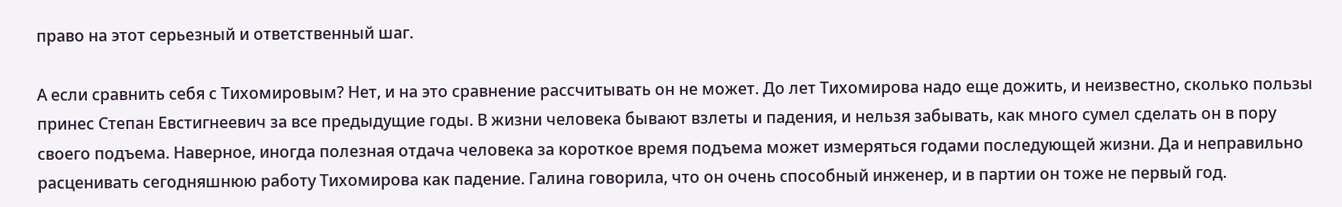право на этот серьезный и ответственный шаг.

А если сравнить себя с Тихомировым? Нет, и на это сравнение рассчитывать он не может. До лет Тихомирова надо еще дожить, и неизвестно, сколько пользы принес Степан Евстигнеевич за все предыдущие годы. В жизни человека бывают взлеты и падения, и нельзя забывать, как много сумел сделать он в пору своего подъема. Наверное, иногда полезная отдача человека за короткое время подъема может измеряться годами последующей жизни. Да и неправильно расценивать сегодняшнюю работу Тихомирова как падение. Галина говорила, что он очень способный инженер, и в партии он тоже не первый год.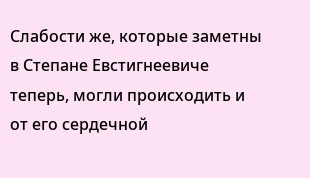Слабости же, которые заметны в Степане Евстигнеевиче теперь, могли происходить и от его сердечной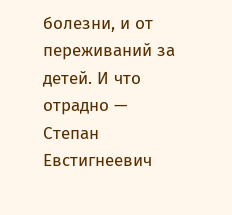болезни, и от переживаний за детей. И что отрадно — Степан Евстигнеевич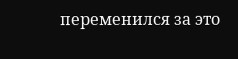переменился за это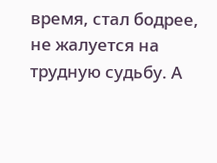время, стал бодрее, не жалуется на трудную судьбу. А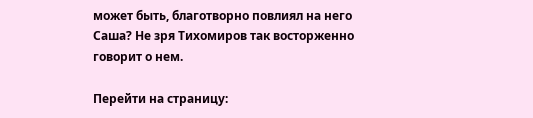может быть, благотворно повлиял на него Саша? Не зря Тихомиров так восторженно говорит о нем.

Перейти на страницу: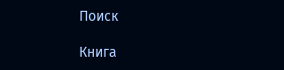Поиск

Книга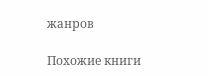жанров

Похожие книги